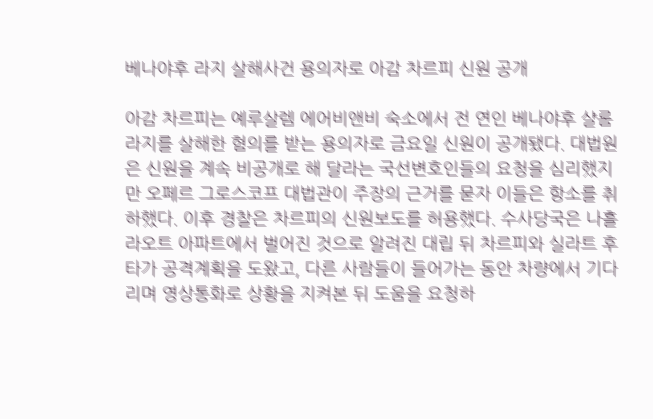베나야후 라지 살해사건 용의자로 아감 차르피 신원 공개

아감 차르피는 예루살렘 에어비앤비 숙소에서 전 연인 베나야후 샬롬 라지를 살해한 혐의를 받는 용의자로 금요일 신원이 공개됐다. 대법원은 신원을 계속 비공개로 해 달라는 국선변호인들의 요청을 심리했지만 오페르 그로스코프 대법관이 주장의 근거를 묻자 이들은 항소를 취하했다. 이후 경찰은 차르피의 신원보도를 허용했다. 수사당국은 나흘라오트 아파트에서 벌어진 것으로 알려진 대립 뒤 차르피와 실라트 후타가 공격계획을 도왔고, 다른 사람들이 들어가는 동안 차량에서 기다리며 영상통화로 상황을 지켜본 뒤 도움을 요청하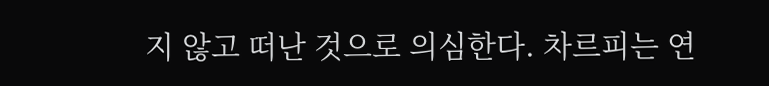지 않고 떠난 것으로 의심한다. 차르피는 연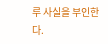루 사실을 부인한다.